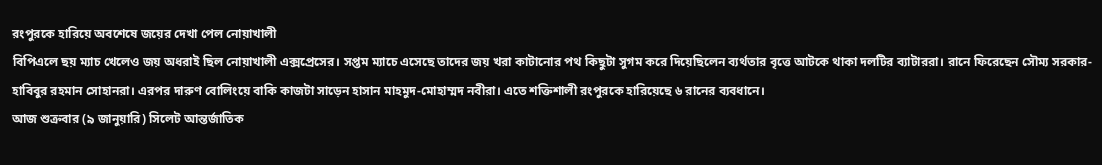রংপুরকে হারিয়ে অবশেষে জয়ের দেখা পেল নোয়াখালী
বিপিএলে ছয় ম্যাচ খেলেও জয় অধরাই ছিল নোয়াখালী এক্সপ্রেসের। সপ্তম ম্যাচে এসেছে তাদের জয় খরা কাটানোর পথ কিছুটা সুগম করে দিয়েছিলেন ব্যর্থতার বৃত্তে আটকে থাকা দলটির ব্যাটাররা। রানে ফিরেছেন সৌম্য সরকার-হাবিবুর রহমান সোহানরা। এরপর দারুণ বোলিংয়ে বাকি কাজটা সাড়েন হাসান মাহমুদ-মোহাম্মদ নবীরা। এতে শক্তিশালী রংপুরকে হারিয়েছে ৬ রানের ব্যবধানে।
আজ শুক্রবার (৯ জানুয়ারি) সিলেট আন্তর্জাতিক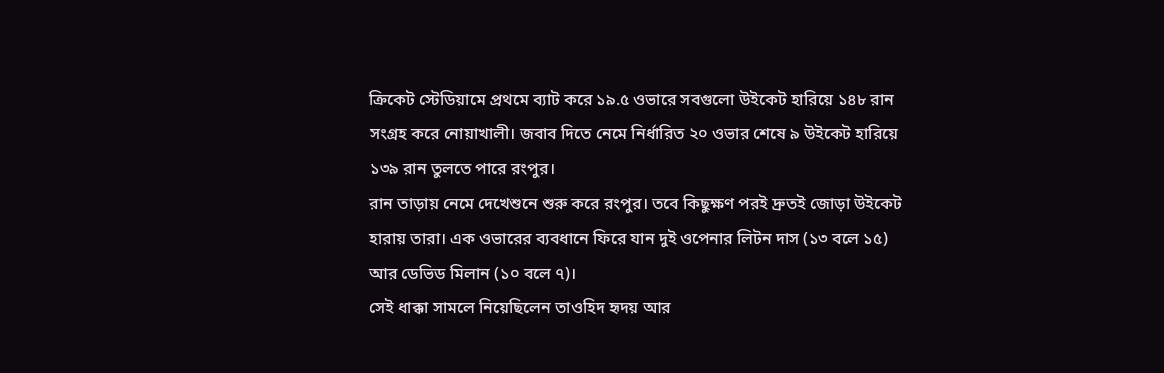ক্রিকেট স্টেডিয়ামে প্রথমে ব্যাট করে ১৯.৫ ওভারে সবগুলো উইকেট হারিয়ে ১৪৮ রান সংগ্রহ করে নোয়াখালী। জবাব দিতে নেমে নির্ধারিত ২০ ওভার শেষে ৯ উইকেট হারিয়ে ১৩৯ রান তুলতে পারে রংপুর।
রান তাড়ায় নেমে দেখেশুনে শুরু করে রংপুর। তবে কিছুক্ষণ পরই দ্রুতই জোড়া উইকেট হারায় তারা। এক ওভারের ব্যবধানে ফিরে যান দুই ওপেনার লিটন দাস (১৩ বলে ১৫) আর ডেভিড মিলান (১০ বলে ৭)।
সেই ধাক্কা সামলে নিয়েছিলেন তাওহিদ হৃদয় আর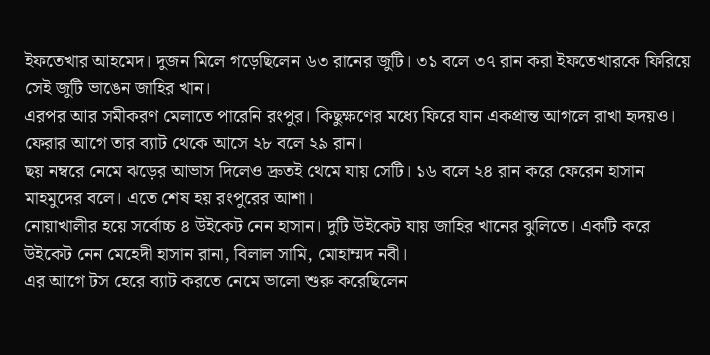ইফতেখার আহমেদ। দুজন মিলে গড়েছিলেন ৬৩ রানের জুটি। ৩১ বলে ৩৭ রান করা ইফতেখারকে ফিরিয়ে সেই জুটি ভাঙেন জাহির খান।
এরপর আর সমীকরণ মেলাতে পারেনি রংপুর। কিছুক্ষণের মধ্যে ফিরে যান একপ্রান্ত আগলে রাখা হৃদয়ও। ফেরার আগে তার ব্যাট থেকে আসে ২৮ বলে ২৯ রান।
ছয় নম্বরে নেমে ঝড়ের আভাস দিলেও দ্রুতই থেমে যায় সেটি। ১৬ বলে ২৪ রান করে ফেরেন হাসান মাহমুদের বলে। এতে শেষ হয় রংপুরের আশা।
নোয়াখালীর হয়ে সর্বোচ্চ ৪ উইকেট নেন হাসান। দুটি উইকেট যায় জাহির খানের ঝুলিতে। একটি করে উইকেট নেন মেহেদী হাসান রানা, বিলাল সামি, মোহাম্মদ নবী।
এর আগে টস হেরে ব্যাট করতে নেমে ভালো শুরু করেছিলেন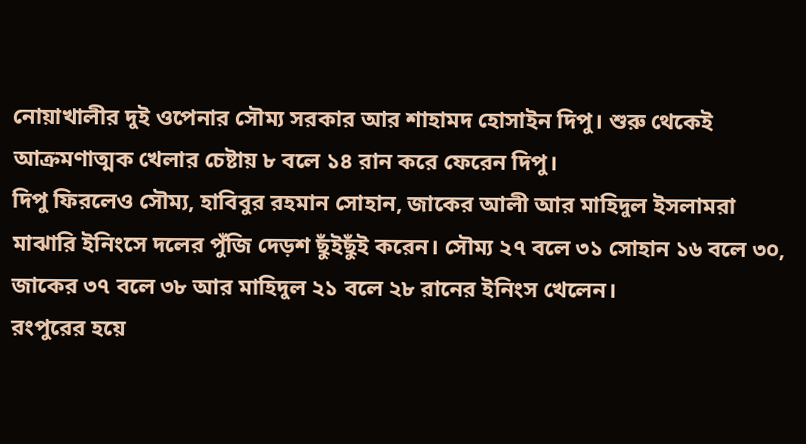নোয়াখালীর দুই ওপেনার সৌম্য সরকার আর শাহামদ হোসাইন দিপু। শুরু থেকেই আক্রমণাত্মক খেলার চেষ্টায় ৮ বলে ১৪ রান করে ফেরেন দিপু।
দিপু ফিরলেও সৌম্য, হাবিবুর রহমান সোহান, জাকের আলী আর মাহিদুল ইসলামরা মাঝারি ইনিংসে দলের পুঁজি দেড়শ ছুঁইছুঁই করেন। সৌম্য ২৭ বলে ৩১ সোহান ১৬ বলে ৩০, জাকের ৩৭ বলে ৩৮ আর মাহিদুল ২১ বলে ২৮ রানের ইনিংস খেলেন।
রংপুরের হয়ে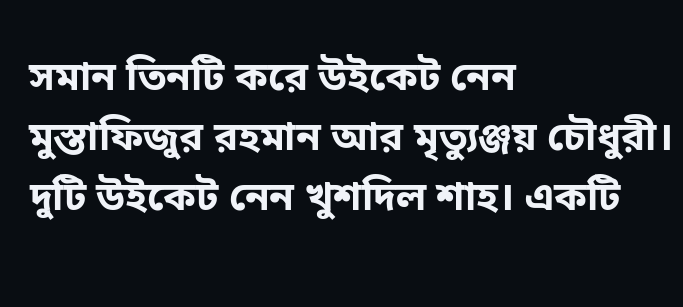সমান তিনটি করে উইকেট নেন মুস্তাফিজুর রহমান আর মৃত্যুঞ্জয় চৌধুরী। দুটি উইকেট নেন খুশদিল শাহ। একটি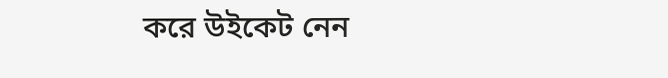করে উইকেট নেন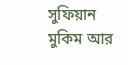সুফিয়ান মুকিম আর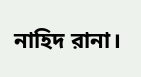নাহিদ রানা।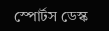স্পোর্টস ডেস্ক